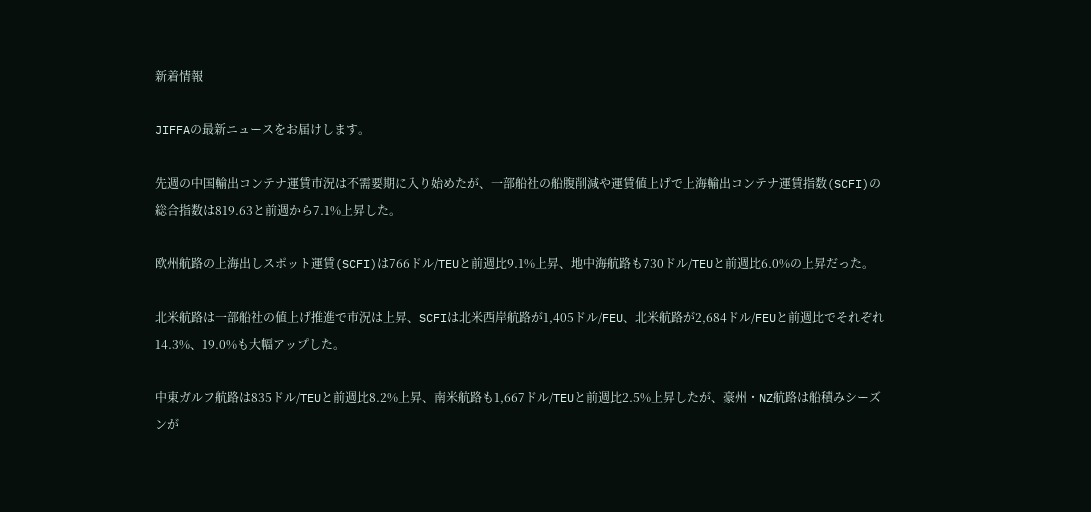新着情報

JIFFAの最新ニュースをお届けします。

先週の中国輸出コンテナ運賃市況は不需要期に入り始めたが、一部船社の船腹削減や運賃値上げで上海輸出コンテナ運賃指数(SCFI)の総合指数は819.63と前週から7.1%上昇した。

欧州航路の上海出しスポット運賃(SCFI)は766ドル/TEUと前週比9.1%上昇、地中海航路も730ドル/TEUと前週比6.0%の上昇だった。

北米航路は一部船社の値上げ推進で市況は上昇、SCFIは北米西岸航路が1,405ドル/FEU、北米航路が2,684ドル/FEUと前週比でそれぞれ14.3%、19.0%も大幅アップした。

中東ガルフ航路は835ドル/TEUと前週比8.2%上昇、南米航路も1,667ドル/TEUと前週比2.5%上昇したが、豪州・NZ航路は船積みシーズンが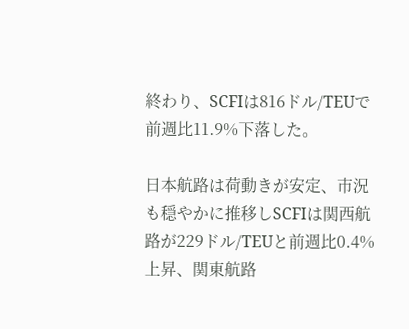終わり、SCFIは816ドル/TEUで前週比11.9%下落した。

日本航路は荷動きが安定、市況も穏やかに推移しSCFIは関西航路が229ドル/TEUと前週比0.4%上昇、関東航路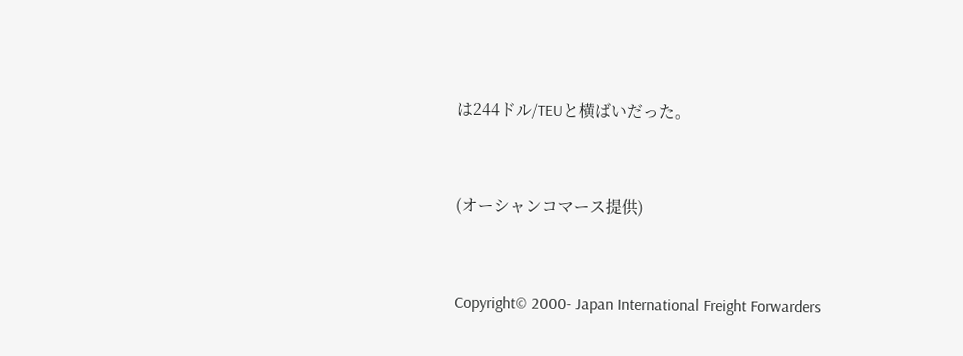は244ドル/TEUと横ばいだった。


(オーシャンコマース提供)


Copyright© 2000- Japan International Freight Forwarders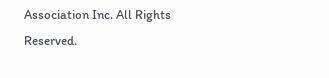Association Inc. All Rights Reserved.